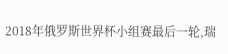2018年俄罗斯世界杯小组赛最后一轮,瑞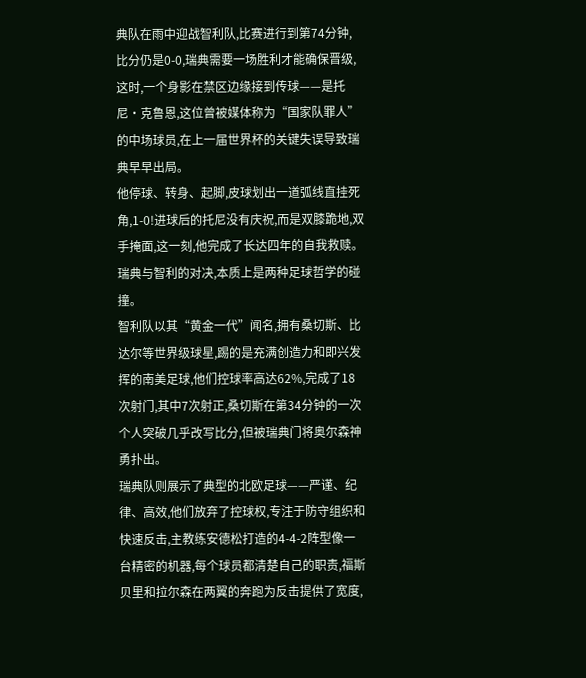典队在雨中迎战智利队,比赛进行到第74分钟,比分仍是0-0,瑞典需要一场胜利才能确保晋级,这时,一个身影在禁区边缘接到传球——是托尼·克鲁恩,这位曾被媒体称为“国家队罪人”的中场球员,在上一届世界杯的关键失误导致瑞典早早出局。
他停球、转身、起脚,皮球划出一道弧线直挂死角,1-0!进球后的托尼没有庆祝,而是双膝跪地,双手掩面,这一刻,他完成了长达四年的自我救赎。
瑞典与智利的对决,本质上是两种足球哲学的碰撞。
智利队以其“黄金一代”闻名,拥有桑切斯、比达尔等世界级球星,踢的是充满创造力和即兴发挥的南美足球,他们控球率高达62%,完成了18次射门,其中7次射正,桑切斯在第34分钟的一次个人突破几乎改写比分,但被瑞典门将奥尔森神勇扑出。
瑞典队则展示了典型的北欧足球——严谨、纪律、高效,他们放弃了控球权,专注于防守组织和快速反击,主教练安德松打造的4-4-2阵型像一台精密的机器,每个球员都清楚自己的职责,福斯贝里和拉尔森在两翼的奔跑为反击提供了宽度,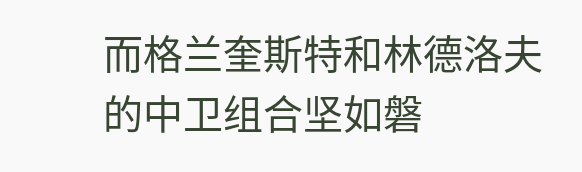而格兰奎斯特和林德洛夫的中卫组合坚如磐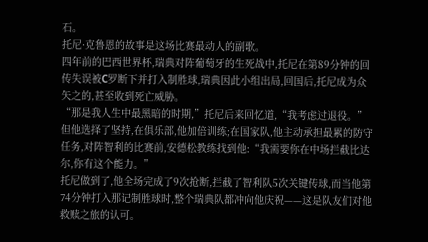石。
托尼·克鲁恩的故事是这场比赛最动人的副歌。
四年前的巴西世界杯,瑞典对阵葡萄牙的生死战中,托尼在第89分钟的回传失误被C罗断下并打入制胜球,瑞典因此小组出局,回国后,托尼成为众矢之的,甚至收到死亡威胁。
“那是我人生中最黑暗的时期,”托尼后来回忆道,“我考虑过退役。”
但他选择了坚持,在俱乐部,他加倍训练;在国家队,他主动承担最累的防守任务,对阵智利的比赛前,安德松教练找到他:“我需要你在中场拦截比达尔,你有这个能力。”
托尼做到了,他全场完成了9次抢断,拦截了智利队5次关键传球,而当他第74分钟打入那记制胜球时,整个瑞典队都冲向他庆祝——这是队友们对他救赎之旅的认可。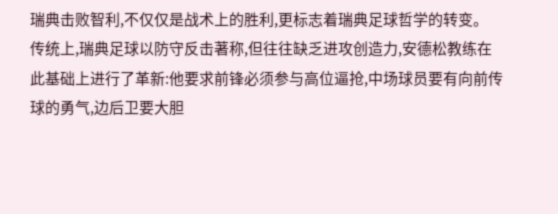瑞典击败智利,不仅仅是战术上的胜利,更标志着瑞典足球哲学的转变。
传统上,瑞典足球以防守反击著称,但往往缺乏进攻创造力,安德松教练在此基础上进行了革新:他要求前锋必须参与高位逼抢,中场球员要有向前传球的勇气,边后卫要大胆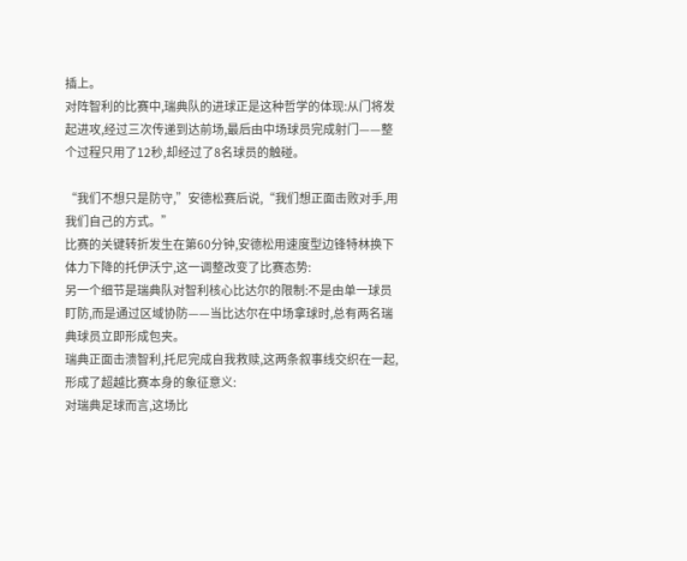插上。
对阵智利的比赛中,瑞典队的进球正是这种哲学的体现:从门将发起进攻,经过三次传递到达前场,最后由中场球员完成射门——整个过程只用了12秒,却经过了8名球员的触碰。

“我们不想只是防守,”安德松赛后说,“我们想正面击败对手,用我们自己的方式。”
比赛的关键转折发生在第60分钟,安德松用速度型边锋特林换下体力下降的托伊沃宁,这一调整改变了比赛态势:
另一个细节是瑞典队对智利核心比达尔的限制:不是由单一球员盯防,而是通过区域协防——当比达尔在中场拿球时,总有两名瑞典球员立即形成包夹。
瑞典正面击溃智利,托尼完成自我救赎,这两条叙事线交织在一起,形成了超越比赛本身的象征意义:
对瑞典足球而言,这场比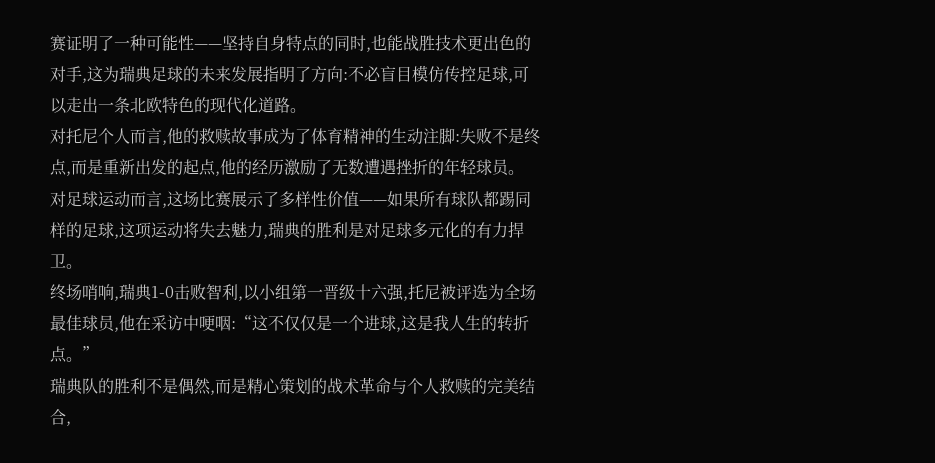赛证明了一种可能性——坚持自身特点的同时,也能战胜技术更出色的对手,这为瑞典足球的未来发展指明了方向:不必盲目模仿传控足球,可以走出一条北欧特色的现代化道路。
对托尼个人而言,他的救赎故事成为了体育精神的生动注脚:失败不是终点,而是重新出发的起点,他的经历激励了无数遭遇挫折的年轻球员。
对足球运动而言,这场比赛展示了多样性价值——如果所有球队都踢同样的足球,这项运动将失去魅力,瑞典的胜利是对足球多元化的有力捍卫。
终场哨响,瑞典1-0击败智利,以小组第一晋级十六强,托尼被评选为全场最佳球员,他在采访中哽咽:“这不仅仅是一个进球,这是我人生的转折点。”
瑞典队的胜利不是偶然,而是精心策划的战术革命与个人救赎的完美结合,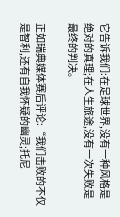它告诉我们:在足球世界,没有一种风格是绝对的真理;在人生旅途,没有一次失败是最终的判决。

正如瑞典媒体赛后评论:“我们击败的不仅是智利,还有自我怀疑的幽灵;托尼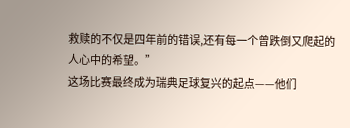救赎的不仅是四年前的错误,还有每一个曾跌倒又爬起的人心中的希望。”
这场比赛最终成为瑞典足球复兴的起点——他们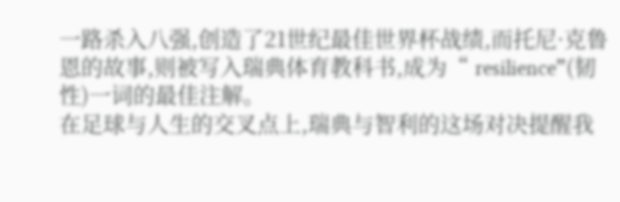一路杀入八强,创造了21世纪最佳世界杯战绩,而托尼·克鲁恩的故事,则被写入瑞典体育教科书,成为“ resilience”(韧性)一词的最佳注解。
在足球与人生的交叉点上,瑞典与智利的这场对决提醒我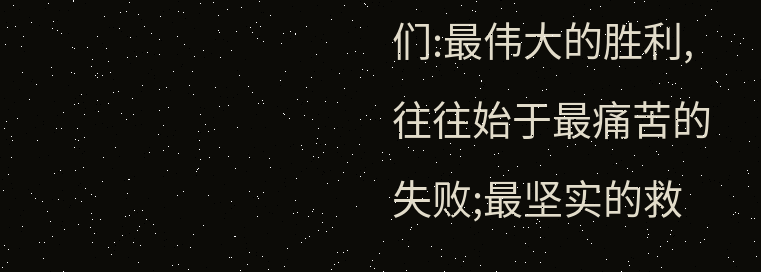们:最伟大的胜利,往往始于最痛苦的失败;最坚实的救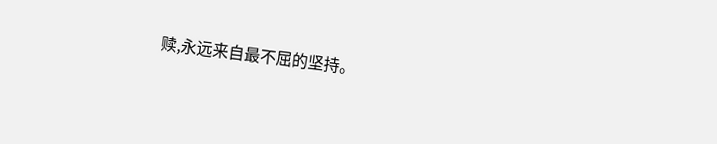赎,永远来自最不屈的坚持。